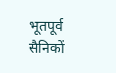भूतपूर्व सैनिकों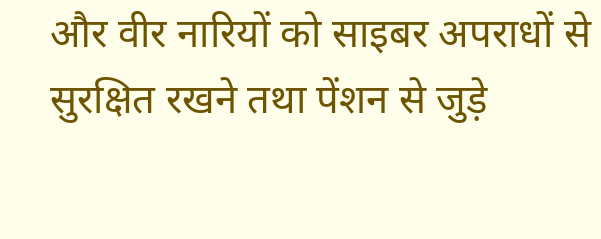और वीर नारियों को साइबर अपराधों से सुरक्षित रखने तथा पेंशन से जुड़े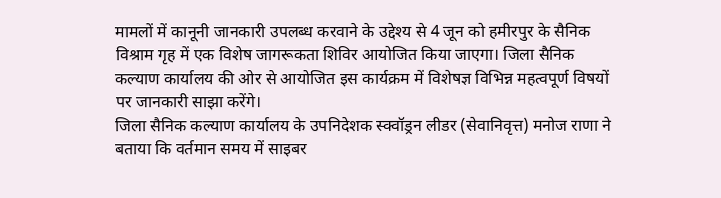मामलों में कानूनी जानकारी उपलब्ध करवाने के उद्देश्य से 4 जून को हमीरपुर के सैनिक विश्राम गृह में एक विशेष जागरूकता शिविर आयोजित किया जाएगा। जिला सैनिक कल्याण कार्यालय की ओर से आयोजित इस कार्यक्रम में विशेषज्ञ विभिन्न महत्वपूर्ण विषयों पर जानकारी साझा करेंगे।
जिला सैनिक कल्याण कार्यालय के उपनिदेशक स्क्वॉड्रन लीडर (सेवानिवृत्त) मनोज राणा ने बताया कि वर्तमान समय में साइबर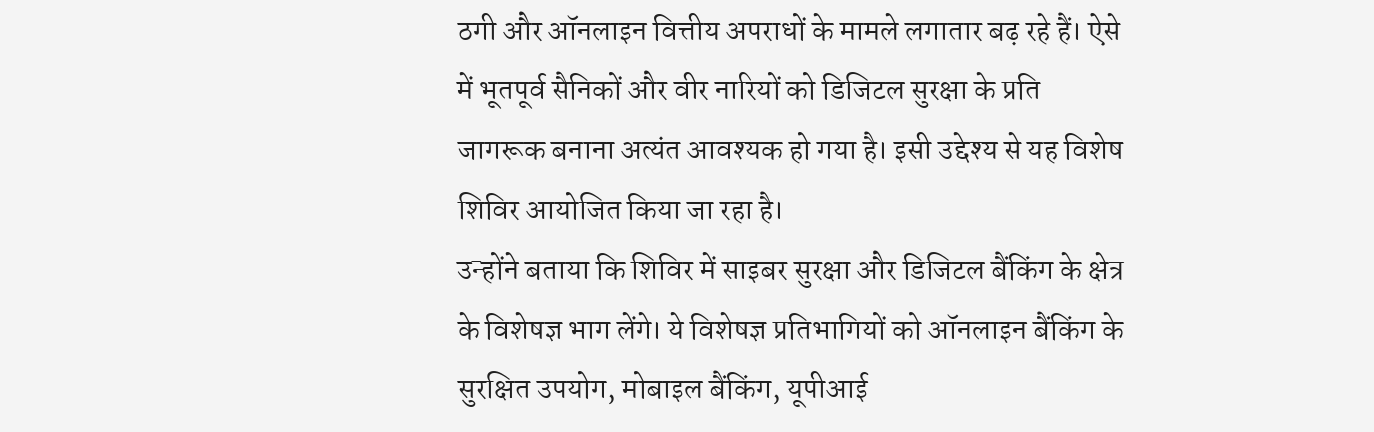ठगी और ऑनलाइन वित्तीय अपराधों के मामले लगातार बढ़ रहे हैं। ऐसे में भूतपूर्व सैनिकों और वीर नारियों को डिजिटल सुरक्षा के प्रति जागरूक बनाना अत्यंत आवश्यक हो गया है। इसी उद्देश्य से यह विशेष शिविर आयोजित किया जा रहा है।
उन्होंने बताया कि शिविर में साइबर सुरक्षा और डिजिटल बैंकिंग के क्षेत्र के विशेषज्ञ भाग लेंगे। ये विशेषज्ञ प्रतिभागियों को ऑनलाइन बैंकिंग के सुरक्षित उपयोग, मोबाइल बैंकिंग, यूपीआई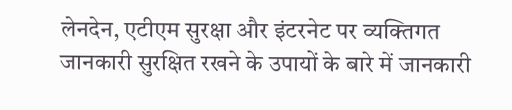लेनदेन, एटीएम सुरक्षा और इंटरनेट पर व्यक्तिगत जानकारी सुरक्षित रखने के उपायों के बारे में जानकारी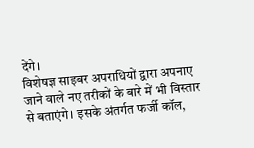देंगे।
विशेषज्ञ साइबर अपराधियों द्वारा अपनाए जाने वाले नए तरीकों के बारे में भी विस्तार से बताएंगे। इसके अंतर्गत फर्जी कॉल,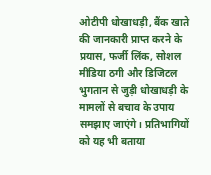ओटीपी धोखाधड़ी, बैंक खाते की जानकारी प्राप्त करने के प्रयास, फर्जी लिंक, सोशल मीडिया ठगी और डिजिटल भुगतान से जुड़ी धोखाधड़ी के मामलों से बचाव के उपाय समझाए जाएंगे। प्रतिभागियों को यह भी बताया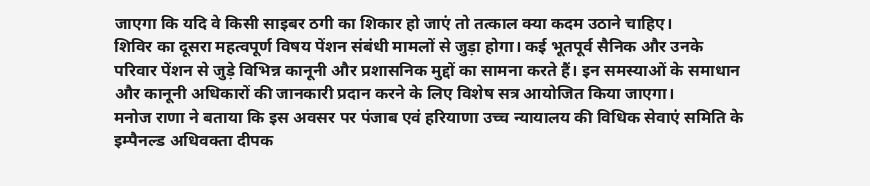जाएगा कि यदि वे किसी साइबर ठगी का शिकार हो जाएं तो तत्काल क्या कदम उठाने चाहिए।
शिविर का दूसरा महत्वपूर्ण विषय पेंशन संबंधी मामलों से जुड़ा होगा। कई भूतपूर्व सैनिक और उनके परिवार पेंशन से जुड़े विभिन्न कानूनी और प्रशासनिक मुद्दों का सामना करते हैं। इन समस्याओं के समाधान और कानूनी अधिकारों की जानकारी प्रदान करने के लिए विशेष सत्र आयोजित किया जाएगा।
मनोज राणा ने बताया कि इस अवसर पर पंजाब एवं हरियाणा उच्च न्यायालय की विधिक सेवाएं समिति के इम्पैनल्ड अधिवक्ता दीपक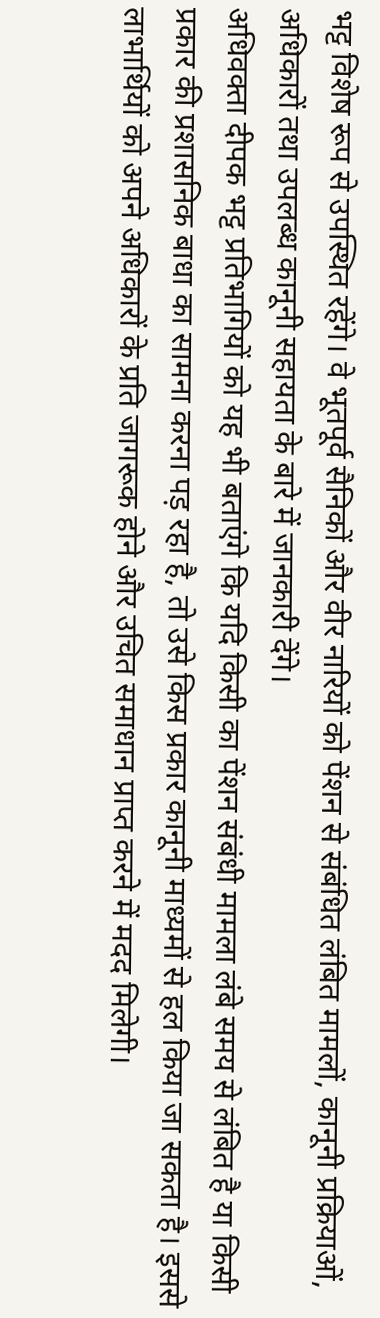भट्ट विशेष रूप से उपस्थित रहेंगे। वे भूतपूर्व सैनिकों और वीर नारियों को पेंशन से संबंधित लंबित मामलों, कानूनी प्रक्रियाओं, अधिकारों तथा उपलब्ध कानूनी सहायता के बारे में जानकारी देंगे।
अधिवक्ता दीपक भट्ट प्रतिभागियों को यह भी बताएंगे कि यदि किसी का पेंशन संबंधी मामला लंबे समय से लंबित है या किसी प्रकार की प्रशासनिक बाधा का सामना करना पड़ रहा है, तो उसे किस प्रकार कानूनी माध्यमों से हल किया जा सकता है। इससे लाभार्थियों को अपने अधिकारों के प्रति जागरूक होने और उचित समाधान प्राप्त करने में मदद मिलेगी।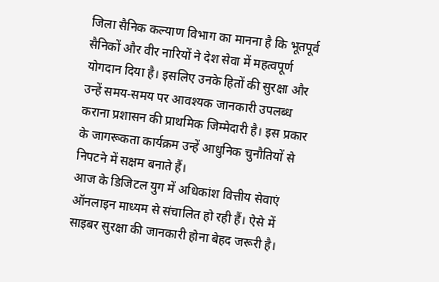जिला सैनिक कल्याण विभाग का मानना है कि भूतपूर्व सैनिकों और वीर नारियों ने देश सेवा में महत्वपूर्ण योगदान दिया है। इसलिए उनके हितों की सुरक्षा और उन्हें समय-समय पर आवश्यक जानकारी उपलब्ध कराना प्रशासन की प्राथमिक जिम्मेदारी है। इस प्रकार के जागरूकता कार्यक्रम उन्हें आधुनिक चुनौतियों से निपटने में सक्षम बनाते हैं।
आज के डिजिटल युग में अधिकांश वित्तीय सेवाएं ऑनलाइन माध्यम से संचालित हो रही हैं। ऐसे में साइबर सुरक्षा की जानकारी होना बेहद जरूरी है।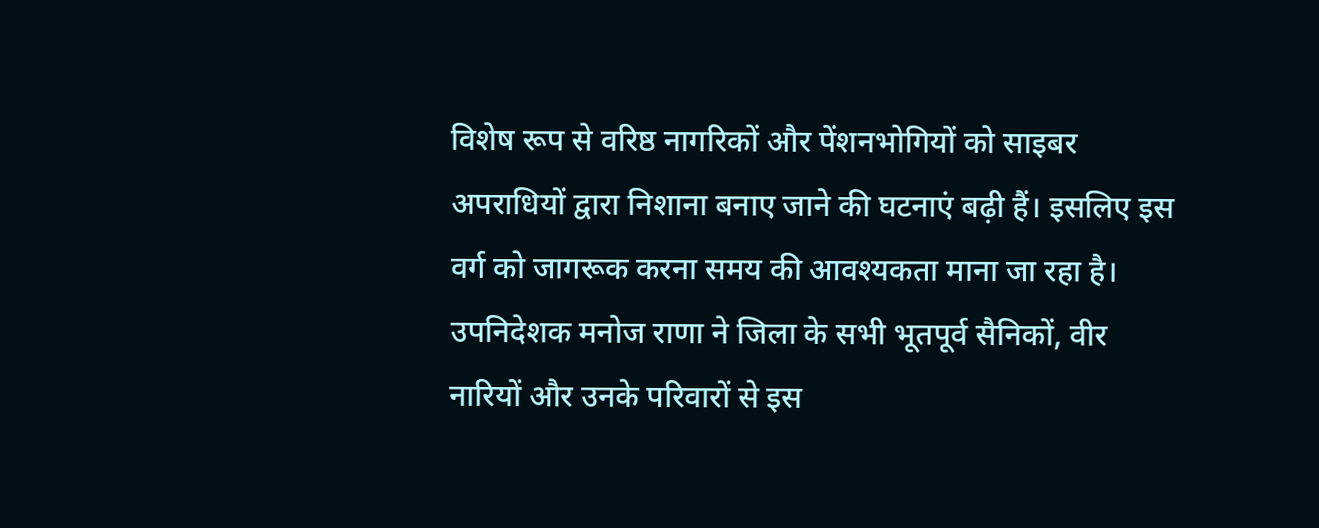विशेष रूप से वरिष्ठ नागरिकों और पेंशनभोगियों को साइबर अपराधियों द्वारा निशाना बनाए जाने की घटनाएं बढ़ी हैं। इसलिए इस वर्ग को जागरूक करना समय की आवश्यकता माना जा रहा है।
उपनिदेशक मनोज राणा ने जिला के सभी भूतपूर्व सैनिकों, वीर नारियों और उनके परिवारों से इस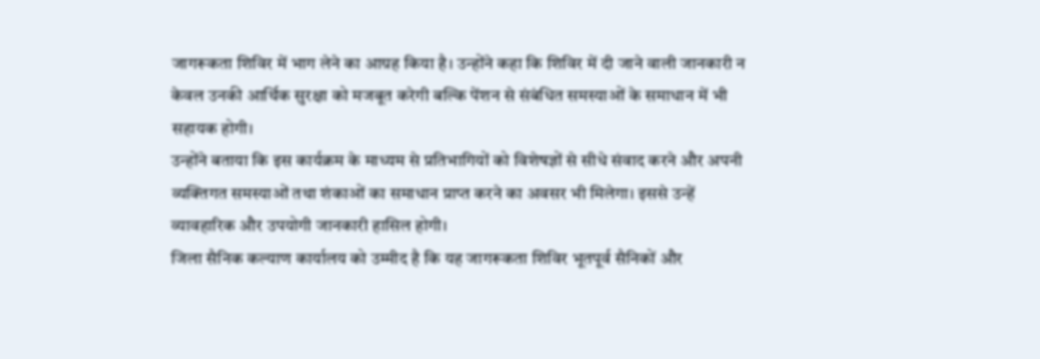जागरूकता शिविर में भाग लेने का आग्रह किया है। उन्होंने कहा कि शिविर में दी जाने वाली जानकारी न केवल उनकी आर्थिक सुरक्षा को मजबूत करेगी बल्कि पेंशन से संबंधित समस्याओं के समाधान में भी सहायक होगी।
उन्होंने बताया कि इस कार्यक्रम के माध्यम से प्रतिभागियों को विशेषज्ञों से सीधे संवाद करने और अपनी व्यक्तिगत समस्याओं तथा शंकाओं का समाधान प्राप्त करने का अवसर भी मिलेगा। इससे उन्हें व्यावहारिक और उपयोगी जानकारी हासिल होगी।
जिला सैनिक कल्याण कार्यालय को उम्मीद है कि यह जागरूकता शिविर भूतपूर्व सैनिकों और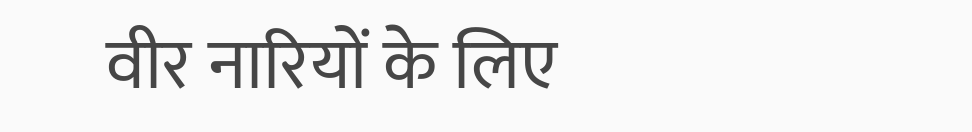वीर नारियों के लिए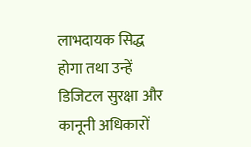लाभदायक सिद्ध होगा तथा उन्हें डिजिटल सुरक्षा और कानूनी अधिकारों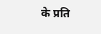के प्रति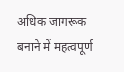अधिक जागरूक बनाने में महत्वपूर्ण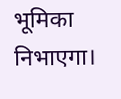भूमिका निभाएगा।